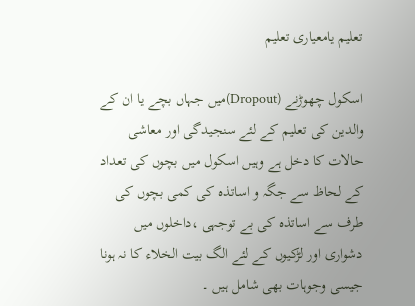تعلیم یامعیاری تعلیم

اسکول چھوڑنے (Dropout)میں جہاں بچے یا ان کے والدین کی تعلیم کے لئے سنجیدگی اور معاشی حالات کا دخل ہے وہیں اسکول میں بچوں کی تعداد کے لحاظ سے جگہ و اساتذہ کی کمی بچوں کی طرف سے اساتذہ کی بے توجہی ،داخلوں میں دشواری اور لڑکیوں کے لئے الگ بیت الخلاء کا نہ ہونا جیسی وجوہات بھی شامل ہیں ۔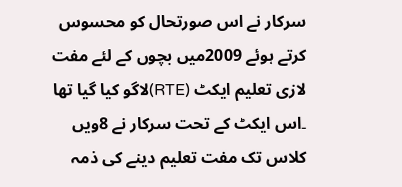سرکار نے اس صورتحال کو محسوس کرتے ہوئے 2009میں بچوں کے لئے مفت لازی تعلیم ایکٹ (RTE)لاگو کیا گیا تھا ۔اس ایکٹ کے تحت سرکار نے 8ویں کلاس تک مفت تعلیم دینے کی ذمہ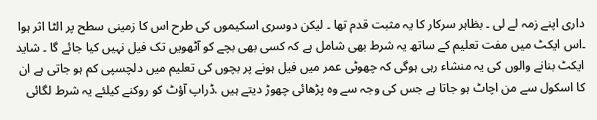داری اپنے زمہ لے لی ۔ بظاہر سرکار کا یہ مثبت قدم تھا ۔ لیکن دوسری اسکیموں کی طرح اس کا زمینی سطح پر الٹا اثر ہوا ۔اس ایکٹ میں مفت تعلیم کے ساتھ یہ شرط بھی شامل ہے کہ کسی بھی بچے کو آٹھویں تک فیل نہیں کیا جائے گا ۔ شاید ایکٹ بنانے والوں کی یہ منشاء رہی ہوگی کہ چھوٹی عمر میں فیل ہونے پر بچوں کی تعلیم میں دلچسپی کم ہو جاتی ہے ان کا اسکول سے من اچاٹ ہو جاتا ہے جس کی وجہ سے وہ پڑھائی چھوڑ دیتے ہیں .ڈراپ آؤٹ کو روکنے کیلئے یہ شرط لگائی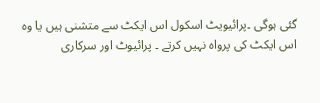گئی ہوگی ۔پرائیویٹ اسکول اس ایکٹ سے متشنی ہیں یا وہ اس ایکٹ کی پرواہ نہیں کرتے ۔ پرائیوٹ اور سرکاری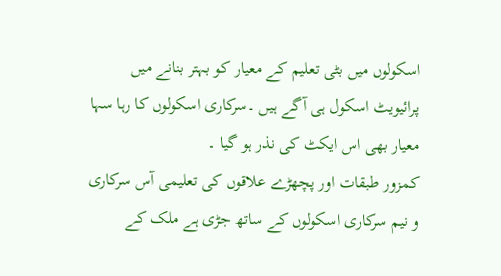اسکولوں میں بٹی تعلیم کے معیار کو بہتر بنانے میں پرائیویٹ اسکول ہی آگے ہیں ۔سرکاری اسکولوں کا رہا سہا معیار بھی اس ایکٹ کی نذر ہو گیا ۔
کمزور طبقات اور پچھڑے علاقوں کی تعلیمی آس سرکاری و نیم سرکاری اسکولوں کے ساتھ جڑی ہے ملک کے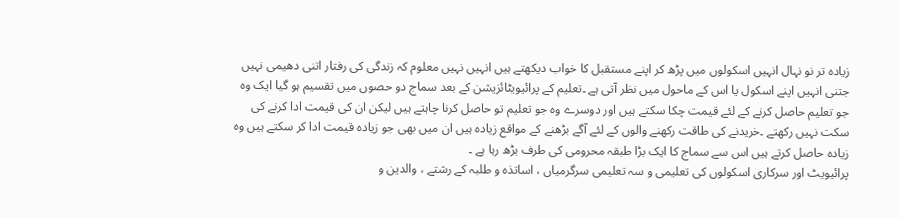زیادہ تر نو نہال انہیں اسکولوں میں پڑھ کر اپنے مستقبل کا خواب دیکھتے ہیں انہیں نہیں معلوم کہ زندگی کی رفتار اتنی دھیمی نہیں جتنی انہیں اپنے اسکول یا اس کے ماحول میں نظر آتی ہے ۔تعلیم کے پرائیویٹائزیشن کے بعد سماج دو حصوں میں تقسیم ہو گیا ایک وہ جو تعلیم حاصل کرنے کے لئے قیمت چکا سکتے ہیں اور دوسرے وہ جو تعلیم تو حاصل کرنا چاہتے ہیں لیکن ان کی قیمت ادا کرنے کی سکت نہیں رکھتے ۔خریدنے کی طاقت رکھنے والوں کے لئے آگے بڑھنے کے مواقع زیادہ ہیں ان میں بھی جو زیادہ قیمت ادا کر سکتے ہیں وہ زیادہ حاصل کرتے ہیں اس سے سماج کا ایک بڑا طبقہ محرومی کی طرف بڑھ رہا ہے ۔
پرائیویٹ اور سرکاری اسکولوں کی تعلیمی و سہ تعلیمی سرگرمیاں ، اساتذہ و طلبہ کے رشتے ، والدین و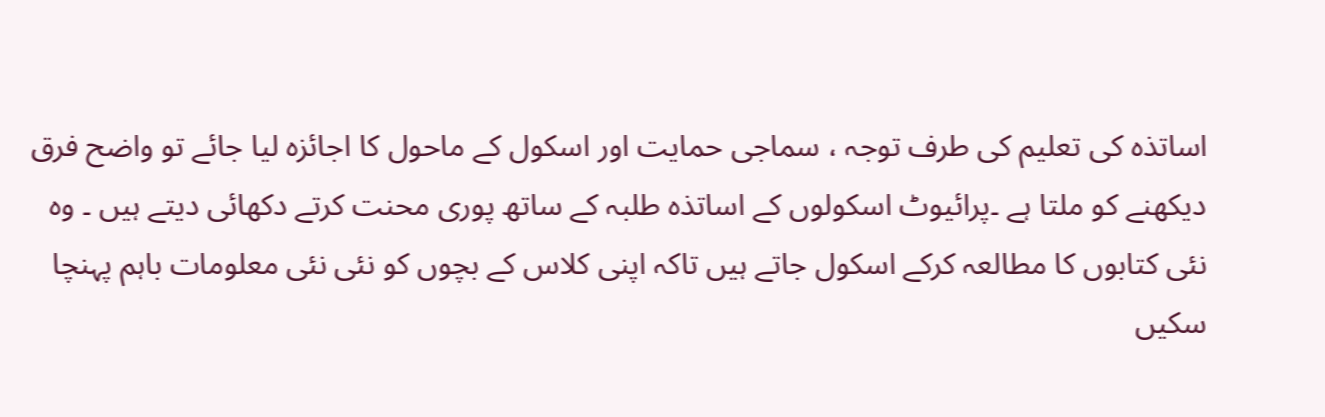اساتذہ کی تعلیم کی طرف توجہ ، سماجی حمایت اور اسکول کے ماحول کا اجائزہ لیا جائے تو واضح فرق دیکھنے کو ملتا ہے ۔پرائیوٹ اسکولوں کے اساتذہ طلبہ کے ساتھ پوری محنت کرتے دکھائی دیتے ہیں ۔ وہ نئی کتابوں کا مطالعہ کرکے اسکول جاتے ہیں تاکہ اپنی کلاس کے بچوں کو نئی نئی معلومات باہم پہنچا سکیں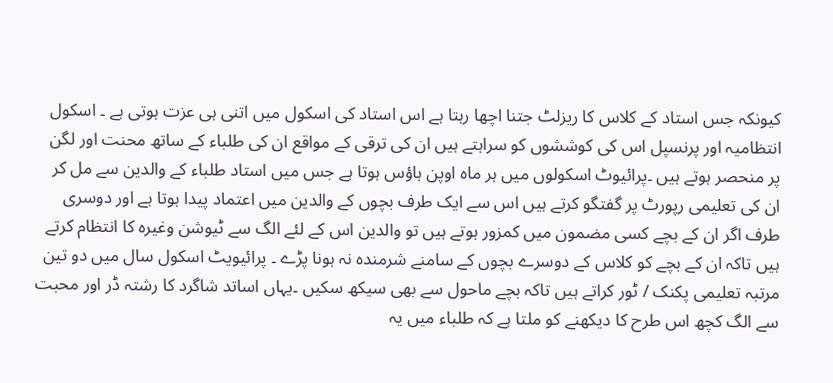کیونکہ جس استاد کے کلاس کا ریزلٹ جتنا اچھا رہتا ہے اس استاد کی اسکول میں اتنی ہی عزت ہوتی ہے ۔ اسکول انتظامیہ اور پرنسپل اس کی کوششوں کو سراہتے ہیں ان کی ترقی کے مواقع ان کی طلباء کے ساتھ محنت اور لگن پر منحصر ہوتے ہیں ۔پرائیوٹ اسکولوں میں ہر ماہ اوپن ہاؤس ہوتا ہے جس میں استاد طلباء کے والدین سے مل کر ان کی تعلیمی رپورٹ پر گفتگو کرتے ہیں اس سے ایک طرف بچوں کے والدین میں اعتماد پیدا ہوتا ہے اور دوسری طرف اگر ان کے بچے کسی مضمون میں کمزور ہوتے ہیں تو والدین اس کے لئے الگ سے ٹیوشن وغیرہ کا انتظام کرتے ہیں تاکہ ان کے بچے کو کلاس کے دوسرے بچوں کے سامنے شرمندہ نہ ہونا پڑے ۔ پرائیویٹ اسکول سال میں دو تین مرتبہ تعلیمی پکنک / ٹور کراتے ہیں تاکہ بچے ماحول سے بھی سیکھ سکیں ۔یہاں اساتد شاگرد کا رشتہ ڈر اور محبت سے الگ کچھ اس طرح کا دیکھنے کو ملتا ہے کہ طلباء میں یہ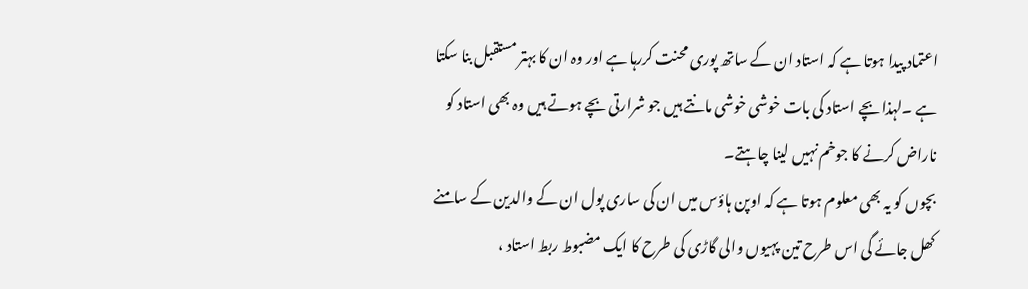اعتماد پیدا ہوتا ہے کہ استاد ان کے ساتھ پوری محنت کررہا ہے اور وہ ان کا بہتر مستقبل بنا سکتا ہے ۔لہذا بچے استاد کی بات خوشی خوشی مانتے ہیں جو شرارتی بچے ہوتے ہیں وہ بھی استاد کو ناراض کرنے کا جوخم نہیں لینا چاہتے۔
بچوں کو یہ بھی معلوم ہوتا ہے کہ اوپن ہاؤس میں ان کی ساری پول ان کے والدین کے سامنے کھل جائے گی اس طرح تین پہیوں والی گاڑی کی طرح کا ایک مضبوط ربط استاد ،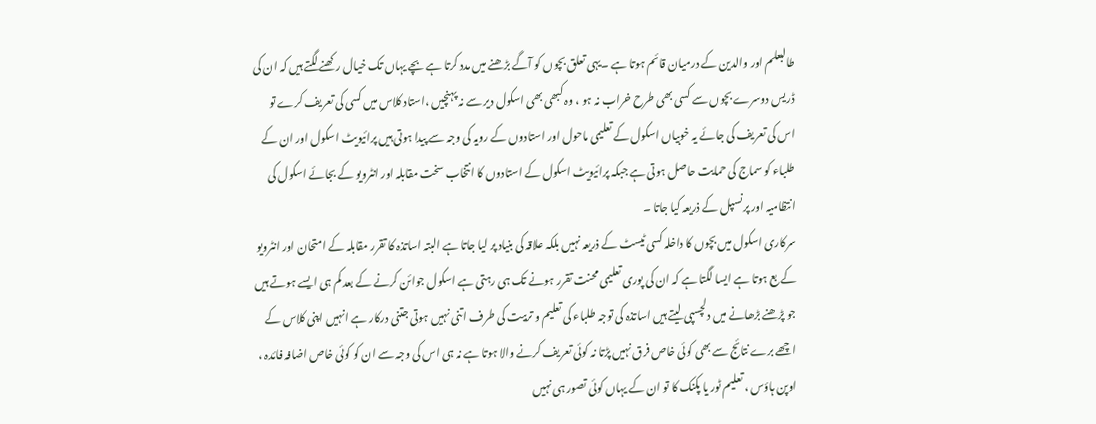طالبعلم اور والدین کے درمیان قائم ہوتا ہے ۔یہی تعلق بچوں کو آگے بڑھنے میں مدد کرتا ہے بچے یہاں تک خیال رکھنے لگتے ہیں کہ ان کی ڈریس دوسرے بچوں سے کسی بھی طرح خراب نہ ہو ، وہ کبھی بھی اسکول دیر سے نہ پہنچیں ،استاد کلاس میں کسی کی تعریف کرے تو اس کی تعریف کی جائے یہ خوبیاں اسکول کے تعلیمی ماحول اور استادوں کے رویہ کی وجہ سے پیدا ہوتی ہیں پرائیویٹ اسکول اور ان کے طلباء کو سماج کی حمایت حاصل ہوتی ہے جبکہ پرائیویٹ اسکول کے استادوں کا انتخاب سخت مقابلہ اور انٹرویو کے بجائے اسکول کی انتظامیہ اور پرنسپل کے ذریعہ کیا جاتا ۔
سرکاری اسکول میں بچوں کا داخلہ کسی ٹیسٹ کے ذریعہ نہیں بلکہ علاقہ کی بنیاد پر لیا جاتا ہے البتہ اساتذہ کا تقرر مقابلہ کے امتحان اور انٹرویو کے بع ہوتا ہے ایسا لگتا ہے کہ ان کی پوری تعلیمی محنت تقرر ہونے تک ہی رہتی ہے اسکول جوائن کرنے کے بعد کم ہی ایسے ہوتے ہیں جو پڑھنے بڑھانے میں دلچسپی لیتے ہیں اساتذہ کی توجہ طلباء کی تعلیم و تربیت کی طرف اتنی نہیں ہوتی جتنی درکار ہے انہیں اپنی کلاس کے اچھے برے نتائج سے بھی کوئی خاص فرق نہیں پڑتا نہ کوئی تعریف کرنے والا ہوتا ہے نہ ہی اس کی وجہ سے ان کو کوئی خاص اضافہ فائدہ ، اوپن ہاؤس ، تعلیم ٹور یا پکنک کا تو ان کے یہاں کوئی تصور ہی نہیں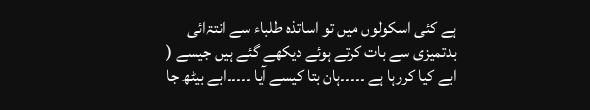ہے کئی اسکولوں میں تو اساتذہ طلباء سے انتۃائی بدتمیزی سے بات کرتے ہوئے دیکھے گئے ہیں جیسے ( ابے کیا کررہا ہے ۔۔۔۔۔ہان بتا کیسے آیا ۔۔۔۔۔ابے بیٹھ جا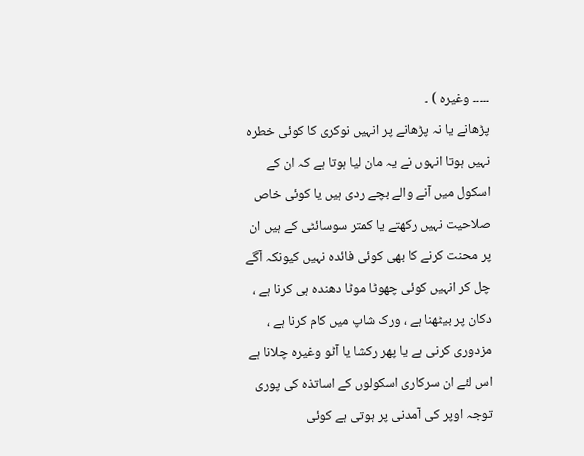۔۔۔۔۔ وغیرہ ) ۔
پڑھانے یا نہ پڑھانے پر انہیں نوکری کا کوئی خطرہ نہیں ہوتا انہوں نے یہ مان لیا ہوتا ہے کہ ان کے اسکول میں آنے والے بچے ردی ہیں یا کوئی خاص صلاحیت نہیں رکھتے یا کمتر سوسائٹی کے ہیں ان پر محنت کرنے کا بھی کوئی فائدہ نہیں کیونکہ آگے چل کر انہیں کوئی چھوٹا موٹا دھندہ ہی کرنا ہے ، دکان پر بیٹھنا ہے ، ورک شاپ میں کام کرنا ہے ، مزدوری کرنی ہے یا پھر رکشا یا آٹو وغیرہ چلانا ہے اس لئے ان سرکاری اسکولوں کے اساتذہ کی پوری توجہ اوپر کی آمدنی پر ہوتی ہے کوئی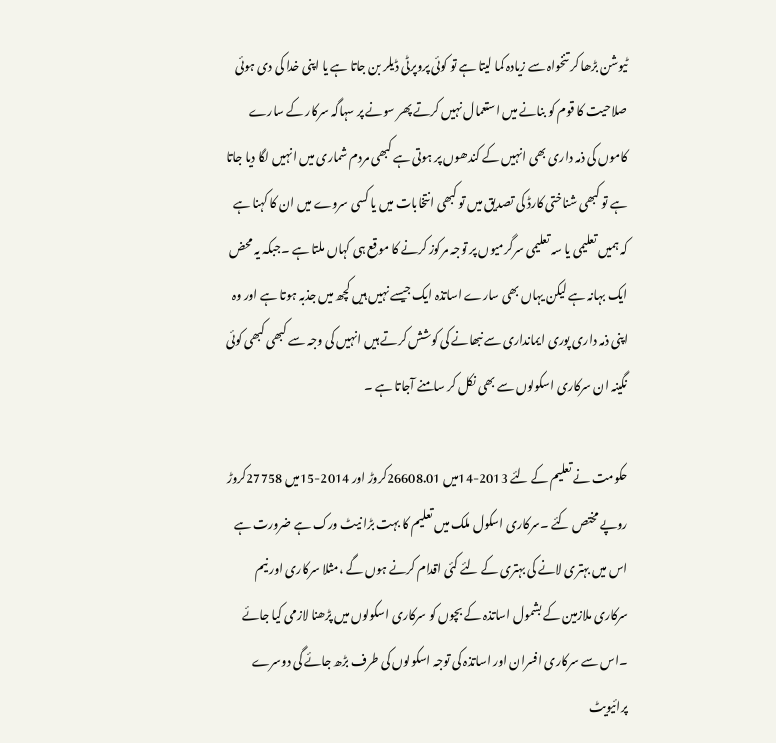ٹیوشن بڑھا کر تنخواہ سے زیادہ کما لیتا ہے تو کوئی پروپرٹی ڈیلر بن جاتا ہے یا اپنی خدا کی دی ہوئی صلاحیت کا قوم کو بنانے میں استعمال نہیں کرتے پھر سونے پر سہاگہ سرکار کے سارے کاموں کی ذمہ داری بھی انہیں کے کندھوں پر ہوتی ہے کبھی مردم شماری میں انہیں لگا دیا جاتا ہے تو کبھی شناختی کارڈ کی تصدیق میں تو کبھی انتخابات میں یا کسی سروے میں ان کا کہنا ہے کہ ہمیں تعلیمی یا سہ تعلیمی سرگرمیوں پر توجہ مرکوز کرنے کا موقع ہی کہاں ملتا ہے ۔جبکہ یہ محض ایک بہانہ ہے لیکن یہاں بھی سارے اساتذہ ایک جیسے نہیں ہیں کچھ میں جذبہ ہوتا ہے اور وہ اپنی ذمہ داری پوری ایمانداری سے نبھانے کی کوشش کرتے ہیں انہیں کی وجہ سے کبھی کبھی کوئی نگینہ ان سرکاری اسکولوں سے بھی نکل کر سامنے آجاتا ہے ۔

حکومت نے تعلیم کے لئے 2013-14میں 26608.01کروڑ اور 2014-15میں 27758کروڑ روپے مختص کئے ۔سرکاری اسکول ملک میں تعلیم کا بہت بڑا نیٹ ورک ہے ضرورت ہے اس میں بہتری لانے کی بہتری کے لئے کئی اقدام کرنے ہوں گے ،مثلا سرکاری اور نیم سرکاری ملازمین کے بشمول اساتذہ کے بچوں کو سرکاری اسکولوں میں پڑھنا لازمی کیا جائے ۔اس سے سرکاری افسران اور اساتذہ کی توجہ اسکولوں کی طرف بڑھ جائے گی دوسرے پرائیویٹ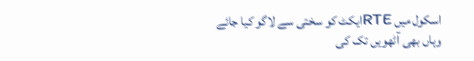اسکول میں RTEایکٹ کو سختی سے لاگو کیا جائے وہاں بھی آٹھویں تک کی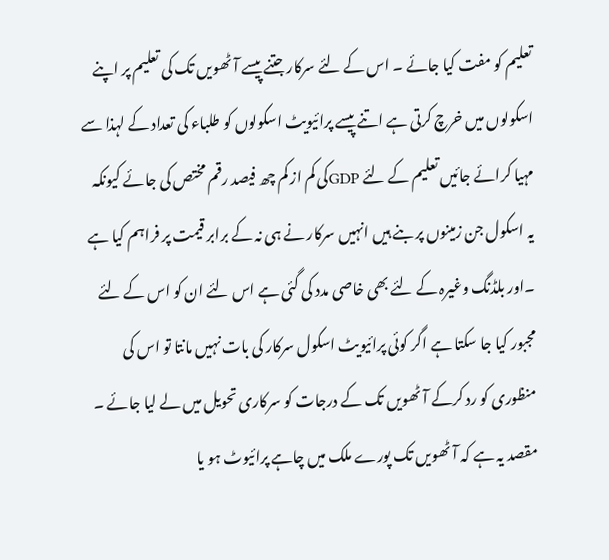تعلیم کو مفت کیا جائے ۔ اس کے لئے سرکار جتنے پیسے آٹھویں تک کی تعلیم پر اپنے اسکولوں میں خرچ کرتی ہے اتنے پیسے پرائیویٹ اسکولوں کو طلباء کی تعداد کے لہذا سے مہیا کرائے جائیں تعلیم کے لئے GDPکی کم از کم چھ فیصد رقم مختص کی جائے کیونکہ یہ اسکول جن زمینوں پر بنے ہیں انہیں سرکار نے ہی نہ کے برابر قیمت پر فراہم کیا ہے ۔اور بلڈنگ وغیرہ کے لئے بھی خاصی مدد کی گئی ہے اس لئے ان کو اس کے لئے مجبور کیا جا سکتا ہے اگر کوئی پرائیویٹ اسکول سرکار کی بات نہیں مانتا تو اس کی منظوری کو رد کرکے آٹھویں تک کے درجات کو سرکاری تحویل میں لے لیا جائے ۔ مقصد یہ ہے کہ آٹھویں تک پورے ملک میں چاہے پرائیوٹ ہو یا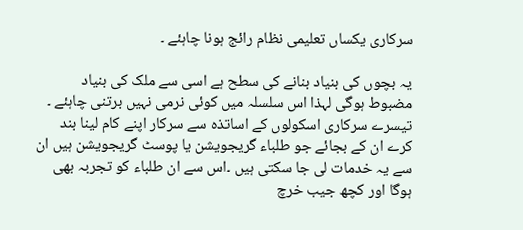سرکاری یکساں تعلیمی نظام رائج ہونا چاہئے ۔

یہ بچوں کی بنیاد بنانے کی سطح ہے اسی سے ملک کی بنیاد مضبوط ہوگی لہذا اس سلسلہ میں کوئی نرمی نہیں برتنی چاہئے ۔ تیسرے سرکاری اسکولوں کے اساتذہ سے سرکار اپنے کام لینا بند کرے ان کے بجائے جو طلباء گریجویشن یا پوسٹ گریجویشن ہیں ان سے یہ خدمات لی جا سکتی ہیں ۔اس سے ان طلباء کو تجربہ بھی ہوگا اور کچھ جیب خرچ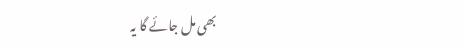بھی مل جائے گا یہ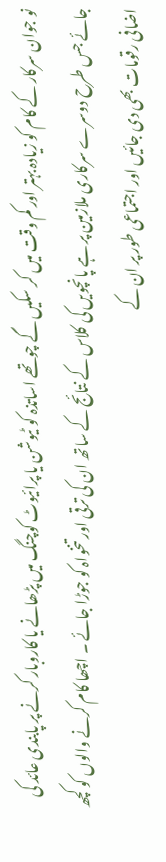نو جوان سرکار کے کام کو زیادہ بہتر اور کم وقت میں کر سکیں گے چوتھے اساتذہ کو ٹیوشن یا پرائیوٹ کوچنگ میں پڑھانے یا کاروبار کرنے پر پابندی عائد کی جائے جس طرح دوسرے سرکاری ملازمین پر ہے پانچویں کی کلاس کے نتائج کے ساتھ ان کی ترقی اور تنخواہ کو جوڑا جائے ۔ اچھا کام کرنے والوں کو کچھ اضافی رقومات بھی دی جائیں اور اجتماعی طور پر ان کے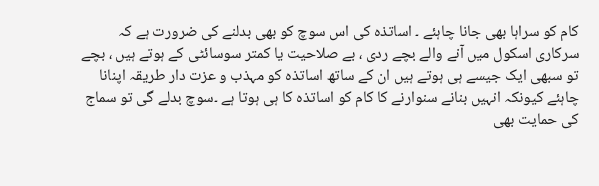کام کو سراہا بھی جانا چاہئے ۔ اساتذہ کی اس سوچ کو بھی بدلنے کی ضرورت ہے کہ سرکاری اسکول میں آنے والے بچے ردی ، بے صلاحیت یا کمتر سوسائٹی کے ہوتے ہیں ، بچے تو سبھی ایک جیسے ہی ہوتے ہیں ان کے ساتھ اساتذہ کو مہذب و عزت دار طریقہ اپنانا چاہئے کیونکہ انہیں بنانے سنوارنے کا کام کو اساتذہ کا ہی ہوتا ہے ۔سوچ بدلے گی تو سماج کی حمایت بھی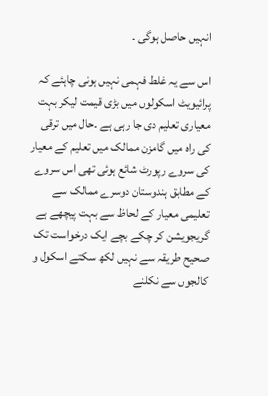انہیں حاصل ہوگی ۔

اس سے یہ غلط فہمی نہیں ہونی چاہئے کہ پرائیویٹ اسکولوں میں بڑی قیمت لیکر بہت معیاری تعلیم دی جا رہی ہے ۔حال میں ترقی کی راہ میں گامزن ممالک میں تعلیم کے معیار کی سروے رپورٹ شائع ہوئی تھی اس سروے کے مطابق ہندوستان دوسرے ممالک سے تعلیمی معیار کے لحاظ سے بہت پیچھے ہے گریجویشن کر چکے بچے ایک درخواست تک صحیح طریقہ سے نہیں لکھ سکتے اسکول و کالجوں سے نکلنے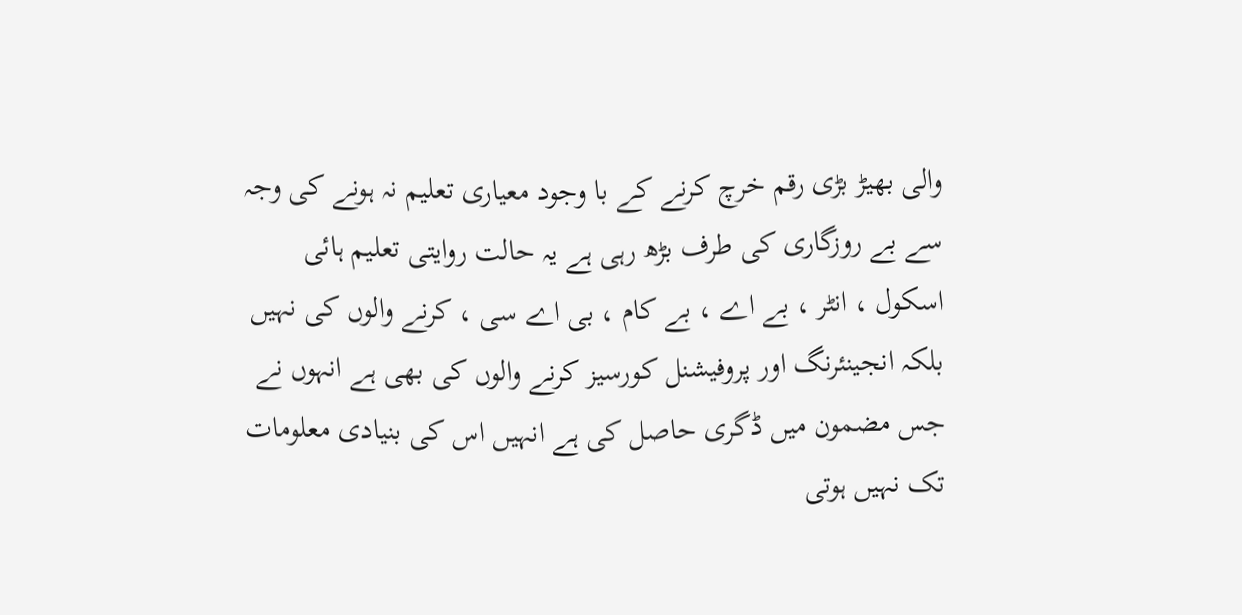والی بھیڑ بڑی رقم خرچ کرنے کے با وجود معیاری تعلیم نہ ہونے کی وجہ سے بے روزگاری کی طرف بڑھ رہی ہے یہ حالت روایتی تعلیم ہائی اسکول ، انٹر ، بے اے ، بے کام ، بی اے سی ، کرنے والوں کی نہیں بلکہ انجینئرنگ اور پروفیشنل کورسیز کرنے والوں کی بھی ہے انہوں نے جس مضمون میں ڈگری حاصل کی ہے انہیں اس کی بنیادی معلومات تک نہیں ہوتی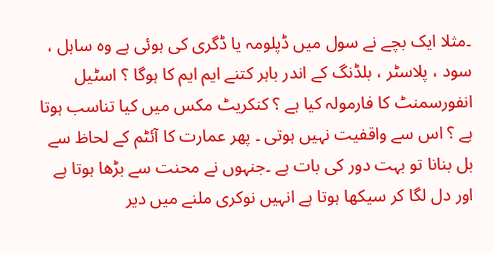۔مثلا ایک بچے نے سول میں ڈپلومہ یا ڈگری کی ہوئی ہے وہ ساہل ، سود ، پلاسٹر ، بلڈنگ کے اندر باہر کتنے ایم ایم کا ہوگا ؟ اسٹیل انفورسمنٹ کا فارمولہ کیا ہے ؟ کنکریٹ مکس میں کیا تناسب ہوتا ہے ؟ اس سے واقفیت نہیں ہوتی ۔ پھر عمارت کا آئٹم کے لحاظ سے بل بنانا تو بہت دور کی بات ہے ۔جنہوں نے محنت سے بڑھا ہوتا ہے اور دل لگا کر سیکھا ہوتا ہے انہیں نوکری ملنے میں دیر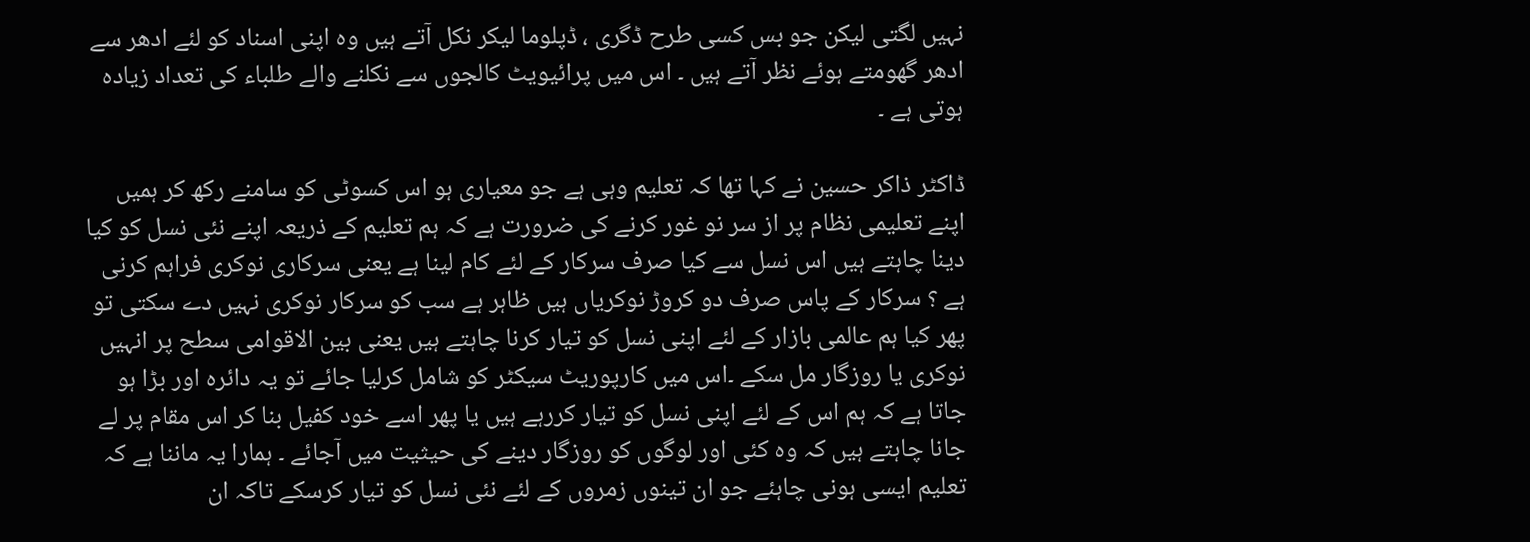نہیں لگتی لیکن جو بس کسی طرح ڈگری ، ڈپلوما لیکر نکل آتے ہیں وہ اپنی اسناد کو لئے ادھر سے ادھر گھومتے ہوئے نظر آتے ہیں ۔ اس میں پرائیویٹ کالجوں سے نکلنے والے طلباء کی تعداد زیادہ ہوتی ہے ۔

ڈاکٹر ذاکر حسین نے کہا تھا کہ تعلیم وہی ہے جو معیاری ہو اس کسوٹی کو سامنے رکھ کر ہمیں اپنے تعلیمی نظام پر از سر نو غور کرنے کی ضرورت ہے کہ ہم تعلیم کے ذریعہ اپنے نئی نسل کو کیا دینا چاہتے ہیں اس نسل سے کیا صرف سرکار کے لئے کام لینا ہے یعنی سرکاری نوکری فراہم کرنی ہے ؟ سرکار کے پاس صرف دو کروڑ نوکریاں ہیں ظاہر ہے سب کو سرکار نوکری نہیں دے سکتی تو پھر کیا ہم عالمی بازار کے لئے اپنی نسل کو تیار کرنا چاہتے ہیں یعنی بین الاقوامی سطح پر انہیں نوکری یا روزگار مل سکے ۔اس میں کارپوریٹ سیکٹر کو شامل کرلیا جائے تو یہ دائرہ اور بڑا ہو جاتا ہے کہ ہم اس کے لئے اپنی نسل کو تیار کررہے ہیں یا پھر اسے خود کفیل بنا کر اس مقام پر لے جانا چاہتے ہیں کہ وہ کئی اور لوگوں کو روزگار دینے کی حیثیت میں آجائے ۔ ہمارا یہ ماننا ہے کہ تعلیم ایسی ہونی چاہئے جو ان تینوں زمروں کے لئے نئی نسل کو تیار کرسکے تاکہ ان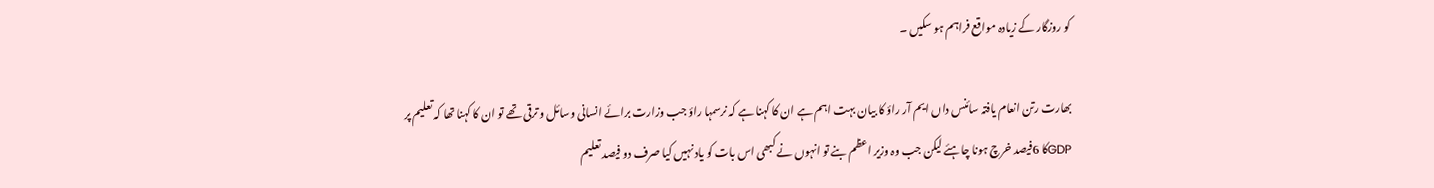کو روزگار کے زیادہ مواقع فراہم ہو سکیں ۔

بھارت رتن انعام یافتہ سائنس داں ایم آر راؤ کا بیان بہت اہم ہے ان کا کہنا ہے کہ نرسمہا راؤ جب وزارت برائے انسانی وسائل و ترقی تھے تو ان کا کہنا تھا کہ تعلیم پر GDPکا 6فیصد خرچ ہونا چاہئے لیکن جب وہ وزیر اعظم بنے تو انہوں نے کبھی اس بات کو یاد نہیں کیا صرف دو فیصد تعلیم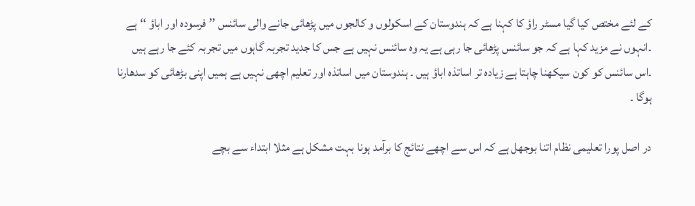کے لئے مختص کیا گیا مسٹر راؤ کا کہنا ہے کہ ہندوستان کے اسکولوں و کالجوں میں پڑھائی جانے والی سائنس ’’ فرسودہ اور اباؤ ‘‘ ہے ۔انہوں نے مزید کہا ہے کہ جو سائنس پڑھائی جا رہی ہے یہ وہ سائنس نہیں ہے جس کا جدید تجربہ گاہوں میں تجربہ کئے جا رہے ہیں ۔اس سائنس کو کون سیکھنا چاہتا ہے زیادہ تر اساتذہ اباؤ ہیں ۔ ہندوستان میں اساتذہ اور تعلیم اچھی نہیں ہے ہمیں اپنی بڑھائی کو سدھارنا ہوگا ۔

در اصل پورا تعلیمی نظام اتنا بوجھل ہے کہ اس سے اچھے نتائج کا برآمد ہونا بہت مشکل ہے مثلا ابتداء سے بچے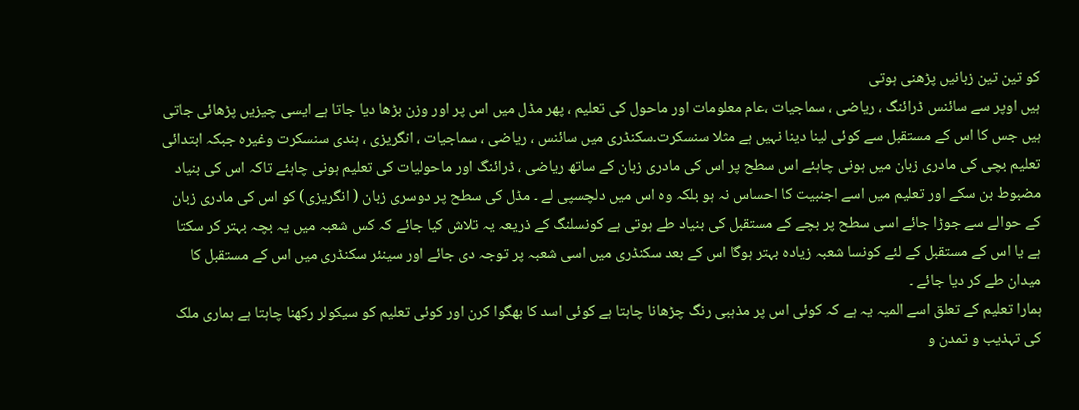کو تین تین زبانیں پڑھنی ہوتی
ہیں اوپر سے سائنس ڈرائنگ ، ریاضی ، سماجیات ،عام معلومات اور ماحول کی تعلیم ، پھر مڈل میں اس پر اور وزن بڑھا دیا جاتا ہے ایسی چیزیں پڑھائی جاتی ہیں جس کا اس کے مستقبل سے کوئی لینا دینا نہیں ہے مثلا سنسکرت۔سکنڈری میں سائنس ، ریاضی ، سماجیات ، انگریزی ، ہندی سنسکرت وغیرہ جبکہ ابتدائی تعلیم بچی کی مادری زبان میں ہونی چاہئے اس سطح پر اس کی مادری زبان کے ساتھ ریاضی ، ڈرائنگ اور ماحولیات کی تعلیم ہونی چاہئے تاکہ اس کی بنیاد مضبوط بن سکے اور تعلیم میں اسے اجنبیت کا احساس نہ ہو بلکہ وہ اس میں دلچسپی لے ۔ مڈل کی سطح پر دوسری زبان ( انگریزی) کو اس کی مادری زبان کے حوالے سے جوڑا جائے اسی سطح پر بچے کے مستقبل کی بنیاد طے ہوتی ہے کونسلنگ کے ذریعہ یہ تلاش کیا جائے کہ کس شعبہ میں یہ بچہ بہتر کر سکتا ہے یا اس کے مستقبل کے لئے کونسا شعبہ زیادہ بہتر ہوگا اس کے بعد سکنڈری میں اسی شعبہ پر توجہ دی جائے اور سینئر سکنڈری میں اس کے مستقبل کا میدان طے کر دیا جائے ۔
ہمارا تعلیم کے تعلق اسے المیہ یہ ہے کہ کوئی اس پر مذہبی رنگ چڑھانا چاہتا ہے کوئی اسد کا بھگوا کرن اور کوئی تعلیم کو سیکولر رکھنا چاہتا ہے ہماری ملک کی تہذیب و تمدن و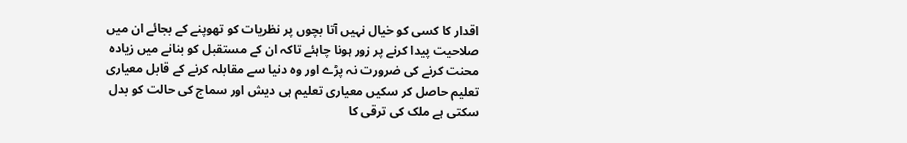اقدار کا کسی کو خیال نہیں آتا بچوں پر نظریات کو تھوپنے کے بجائے ان میں صلاحیت پیدا کرنے پر زور ہونا چاہئے تاکہ ان کے مستقبل کو بنانے میں زیادہ محنت کرنے کی ضرورت نہ پڑے اور وہ دنیا سے مقابلہ کرنے کے قابل معیاری تعلیم حاصل کر سکیں معیاری تعلیم ہی دیش اور سماج کی حالت کو بدل سکتی ہے ملک کی ترقی کا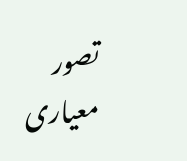تصور معیاری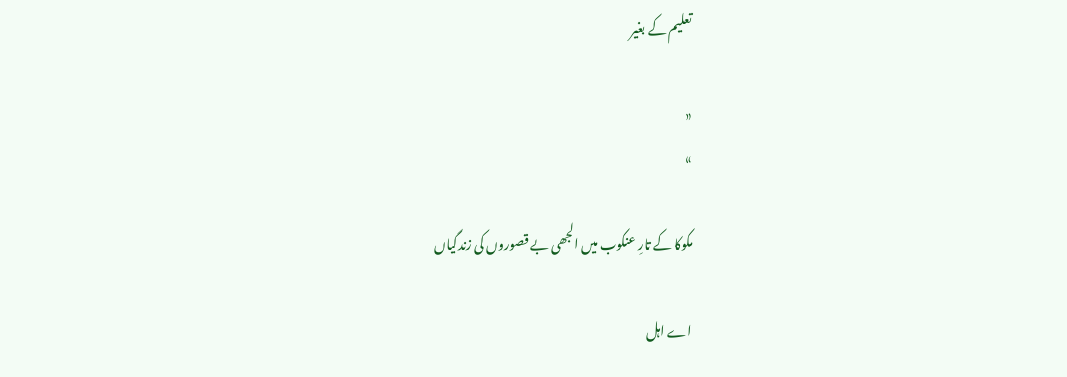تعلیم کے بغیر

«
»

مکوکا کے تارِ عنکوب میں الجھی بے قصوروں کی زندگیاں

اے اہل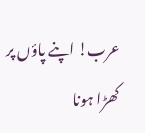عرب! اپنے پاؤں پر کھڑا ہونا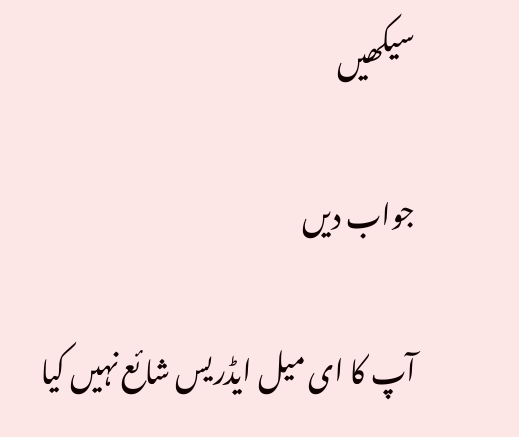سیکھیں

جواب دیں

آپ کا ای میل ایڈریس شائع نہیں کیا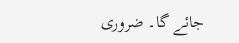جائے گا۔ ضروری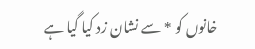خانوں کو * سے نشان زد کیا گیا ہے